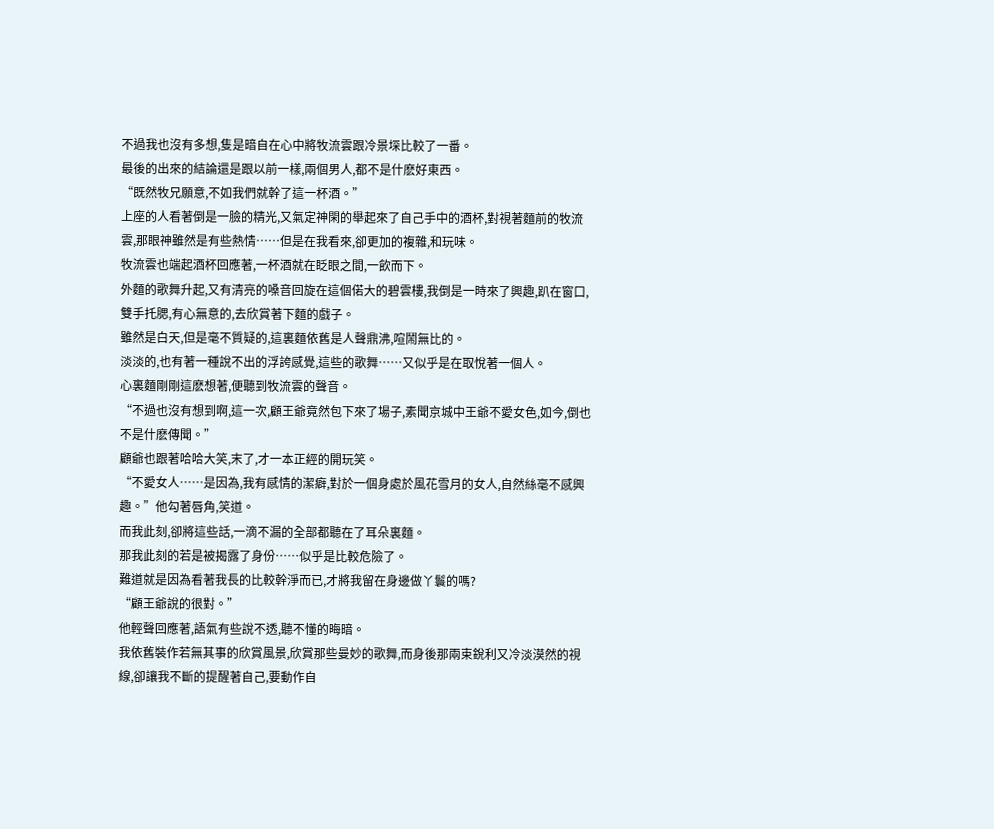不過我也沒有多想,隻是暗自在心中將牧流雲跟冷景堔比較了一番。
最後的出來的結論還是跟以前一樣,兩個男人,都不是什麽好東西。
“既然牧兄願意,不如我們就幹了這一杯酒。”
上座的人看著倒是一臉的精光,又氣定神閑的舉起來了自己手中的酒杯,對視著麵前的牧流雲,那眼神雖然是有些熱情……但是在我看來,卻更加的複雜,和玩味。
牧流雲也端起酒杯回應著,一杯酒就在眨眼之間,一飲而下。
外麵的歌舞升起,又有清亮的嗓音回旋在這個偌大的碧雲樓,我倒是一時來了興趣,趴在窗口,雙手托腮,有心無意的,去欣賞著下麵的戲子。
雖然是白天,但是毫不質疑的,這裏麵依舊是人聲鼎沸,喧鬧無比的。
淡淡的,也有著一種說不出的浮誇感覺,這些的歌舞……又似乎是在取悅著一個人。
心裏麵剛剛這麽想著,便聽到牧流雲的聲音。
“不過也沒有想到啊,這一次,顧王爺竟然包下來了場子,素聞京城中王爺不愛女色,如今,倒也不是什麽傳聞。”
顧爺也跟著哈哈大笑,末了,才一本正經的開玩笑。
“不愛女人……是因為,我有感情的潔癖,對於一個身處於風花雪月的女人,自然絲毫不感興趣。”他勾著唇角,笑道。
而我此刻,卻將這些話,一滴不漏的全部都聽在了耳朵裏麵。
那我此刻的若是被揭露了身份……似乎是比較危險了。
難道就是因為看著我長的比較幹淨而已,才將我留在身邊做丫鬟的嗎?
“顧王爺說的很對。”
他輕聲回應著,語氣有些說不透,聽不懂的晦暗。
我依舊裝作若無其事的欣賞風景,欣賞那些曼妙的歌舞,而身後那兩束銳利又冷淡漠然的視線,卻讓我不斷的提醒著自己,要動作自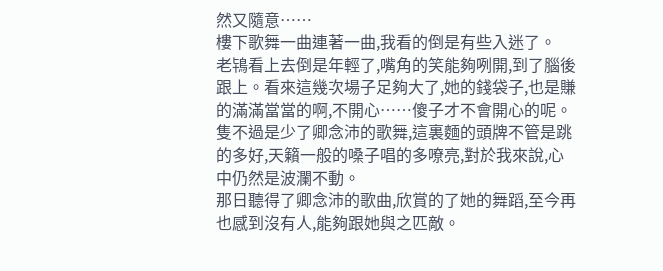然又隨意……
樓下歌舞一曲連著一曲,我看的倒是有些入迷了。
老鴇看上去倒是年輕了,嘴角的笑能夠咧開,到了腦後跟上。看來這幾次場子足夠大了,她的錢袋子,也是賺的滿滿當當的啊,不開心……傻子才不會開心的呢。
隻不過是少了卿念沛的歌舞,這裏麵的頭牌不管是跳的多好,天籟一般的嗓子唱的多嘹亮,對於我來說,心中仍然是波瀾不動。
那日聽得了卿念沛的歌曲,欣賞的了她的舞蹈,至今再也感到沒有人,能夠跟她與之匹敵。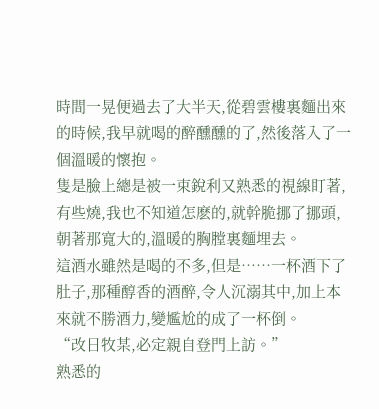時間一晃便過去了大半天,從碧雲樓裏麵出來的時候,我早就喝的醉醺醺的了,然後落入了一個溫暖的懷抱。
隻是臉上總是被一束銳利又熟悉的視線盯著,有些燒,我也不知道怎麽的,就幹脆挪了挪頭,朝著那寬大的,溫暖的胸膛裏麵埋去。
這酒水雖然是喝的不多,但是……一杯酒下了肚子,那種醇香的酒醉,令人沉溺其中,加上本來就不勝酒力,變尷尬的成了一杯倒。
“改日牧某,必定親自登門上訪。”
熟悉的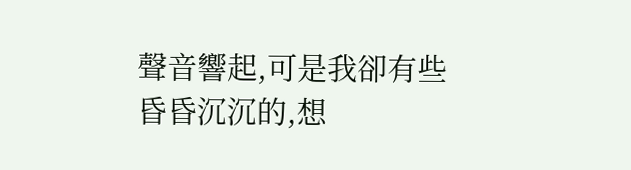聲音響起,可是我卻有些昏昏沉沉的,想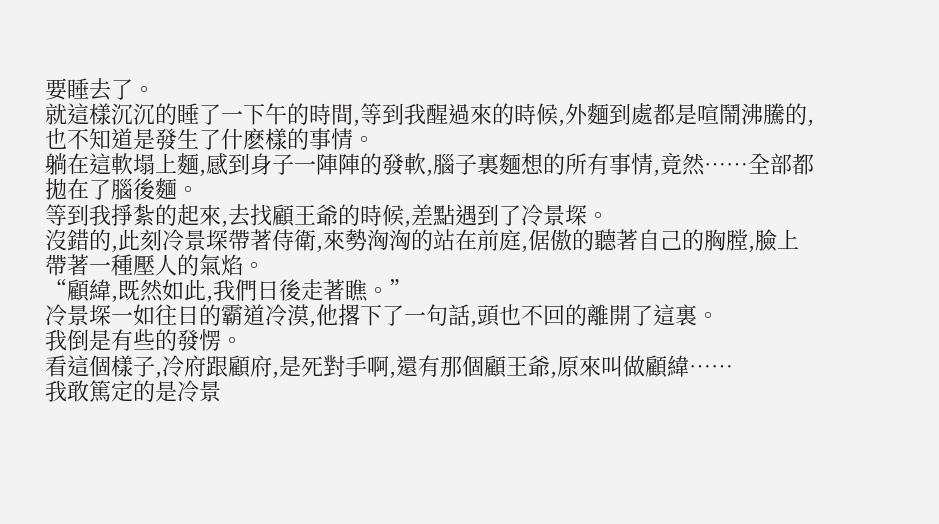要睡去了。
就這樣沉沉的睡了一下午的時間,等到我醒過來的時候,外麵到處都是喧鬧沸騰的,也不知道是發生了什麽樣的事情。
躺在這軟塌上麵,感到身子一陣陣的發軟,腦子裏麵想的所有事情,竟然……全部都拋在了腦後麵。
等到我掙紮的起來,去找顧王爺的時候,差點遇到了冷景堔。
沒錯的,此刻冷景堔帶著侍衛,來勢洶洶的站在前庭,倨傲的聽著自己的胸膛,臉上帶著一種壓人的氣焰。
“顧緯,既然如此,我們日後走著瞧。”
冷景堔一如往日的霸道冷漠,他撂下了一句話,頭也不回的離開了這裏。
我倒是有些的發愣。
看這個樣子,冷府跟顧府,是死對手啊,還有那個顧王爺,原來叫做顧緯……
我敢篤定的是冷景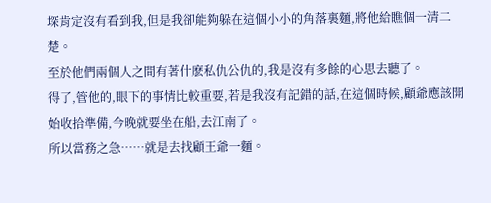堔肯定沒有看到我,但是我卻能夠躲在這個小小的角落裏麵,將他給瞧個一清二楚。
至於他們兩個人之間有著什麽私仇公仇的,我是沒有多餘的心思去聽了。
得了,管他的,眼下的事情比較重要,若是我沒有記錯的話,在這個時候,顧爺應該開始收拾準備,今晚就要坐在船,去江南了。
所以當務之急……就是去找顧王爺一麵。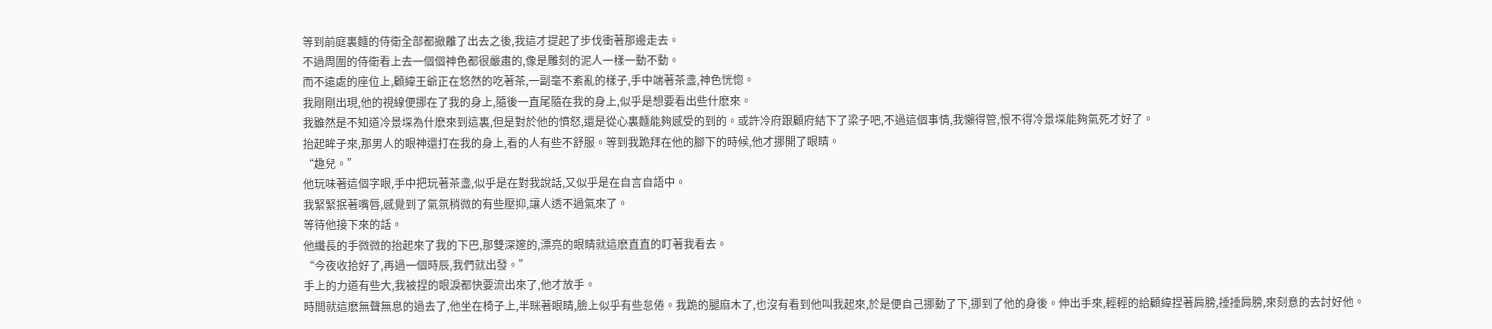等到前庭裏麵的侍衛全部都撤離了出去之後,我這才提起了步伐衝著那邊走去。
不過周圍的侍衛看上去一個個神色都很嚴肅的,像是雕刻的泥人一樣一動不動。
而不遠處的座位上,顧緯王爺正在悠然的吃著茶,一副毫不紊亂的樣子,手中端著茶盞,神色恍惚。
我剛剛出現,他的視線便挪在了我的身上,隨後一直尾隨在我的身上,似乎是想要看出些什麽來。
我雖然是不知道冷景堔為什麽來到這裏,但是對於他的憤怒,還是從心裏麵能夠感受的到的。或許冷府跟顧府結下了梁子吧,不過這個事情,我懶得管,恨不得冷景堔能夠氣死才好了。
抬起眸子來,那男人的眼神還打在我的身上,看的人有些不舒服。等到我跪拜在他的腳下的時候,他才挪開了眼睛。
“趣兒。”
他玩味著這個字眼,手中把玩著茶盞,似乎是在對我說話,又似乎是在自言自語中。
我緊緊抿著嘴唇,感覺到了氣氛稍微的有些壓抑,讓人透不過氣來了。
等待他接下來的話。
他纖長的手微微的抬起來了我的下巴,那雙深邃的,漂亮的眼睛就這麽直直的盯著我看去。
“今夜收拾好了,再過一個時辰,我們就出發。”
手上的力道有些大,我被捏的眼淚都快要流出來了,他才放手。
時間就這麽無聲無息的過去了,他坐在椅子上,半眯著眼睛,臉上似乎有些怠倦。我跪的腿麻木了,也沒有看到他叫我起來,於是便自己挪動了下,挪到了他的身後。伸出手來,輕輕的給顧緯捏著肩膀,捶捶肩膀,來刻意的去討好他。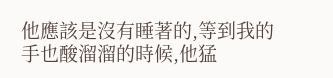他應該是沒有睡著的,等到我的手也酸溜溜的時候,他猛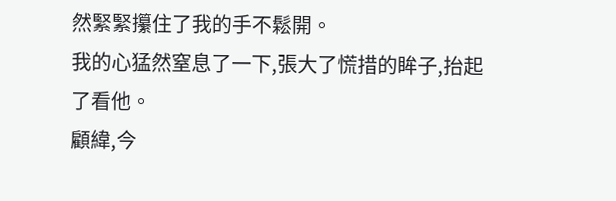然緊緊攥住了我的手不鬆開。
我的心猛然窒息了一下,張大了慌措的眸子,抬起了看他。
顧緯,今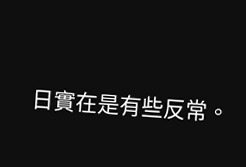日實在是有些反常。